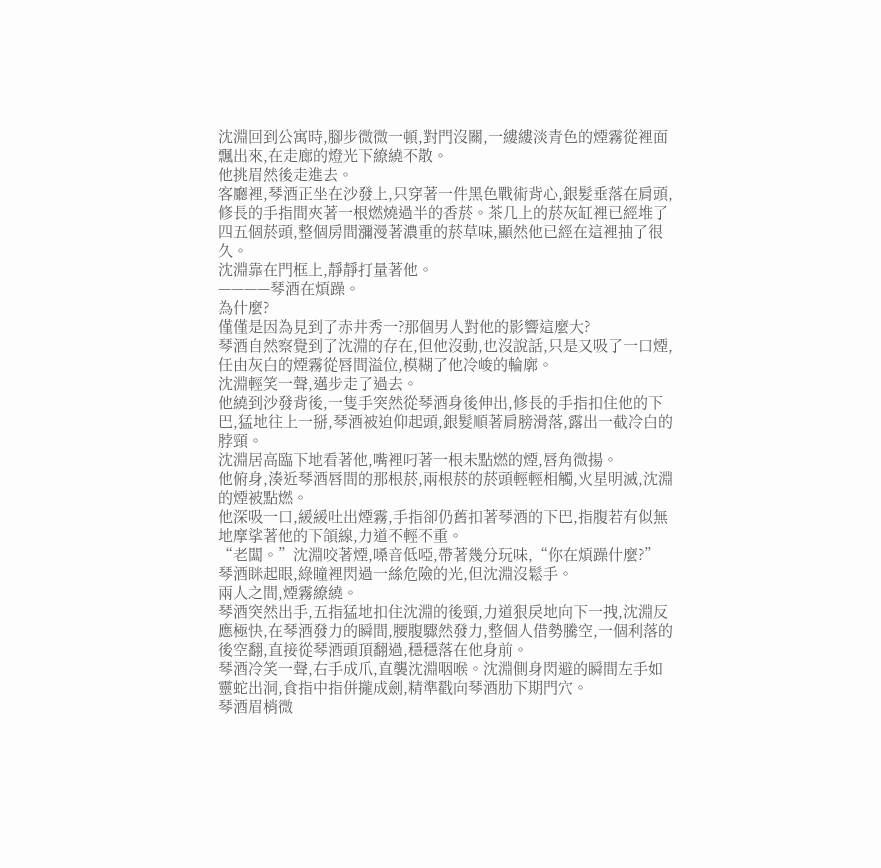沈淵回到公寓時,腳步微微一頓,對門沒關,一縷縷淡青色的煙霧從裡面飄出來,在走廊的燈光下繚繞不散。
他挑眉然後走進去。
客廳裡,琴酒正坐在沙發上,只穿著一件黑色戰術背心,銀髮垂落在肩頭,修長的手指間夾著一根燃燒過半的香菸。茶几上的菸灰缸裡已經堆了四五個菸頭,整個房間瀰漫著濃重的菸草味,顯然他已經在這裡抽了很久。
沈淵靠在門框上,靜靜打量著他。
————琴酒在煩躁。
為什麼?
僅僅是因為見到了赤井秀一?那個男人對他的影響這麼大?
琴酒自然察覺到了沈淵的存在,但他沒動,也沒說話,只是又吸了一口煙,任由灰白的煙霧從唇間溢位,模糊了他冷峻的輪廓。
沈淵輕笑一聲,邁步走了過去。
他繞到沙發背後,一隻手突然從琴酒身後伸出,修長的手指扣住他的下巴,猛地往上一掰,琴酒被迫仰起頭,銀髮順著肩膀滑落,露出一截冷白的脖頸。
沈淵居高臨下地看著他,嘴裡叼著一根未點燃的煙,唇角微揚。
他俯身,湊近琴酒唇間的那根菸,兩根菸的菸頭輕輕相觸,火星明滅,沈淵的煙被點燃。
他深吸一口,緩緩吐出煙霧,手指卻仍舊扣著琴酒的下巴,指腹若有似無地摩挲著他的下頜線,力道不輕不重。
“老闆。”沈淵咬著煙,嗓音低啞,帶著幾分玩味,“你在煩躁什麼?”
琴酒眯起眼,綠瞳裡閃過一絲危險的光,但沈淵沒鬆手。
兩人之間,煙霧繚繞。
琴酒突然出手,五指猛地扣住沈淵的後頸,力道狠戾地向下一拽,沈淵反應極快,在琴酒發力的瞬間,腰腹驟然發力,整個人借勢騰空,一個利落的後空翻,直接從琴酒頭頂翻過,穩穩落在他身前。
琴酒冷笑一聲,右手成爪,直襲沈淵咽喉。沈淵側身閃避的瞬間左手如靈蛇出洞,食指中指併攏成劍,精準戳向琴酒肋下期門穴。
琴酒眉梢微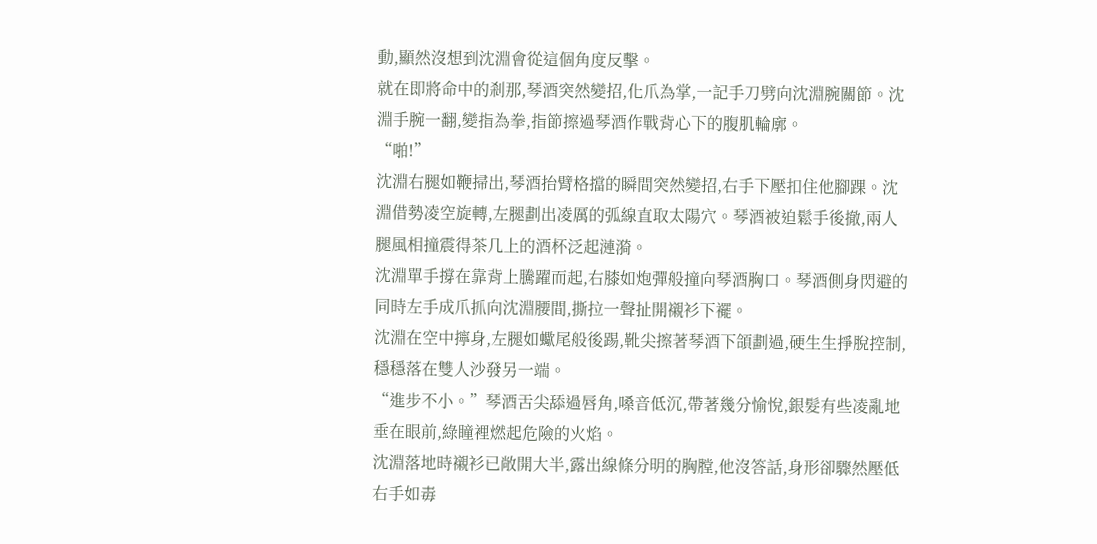動,顯然沒想到沈淵會從這個角度反擊。
就在即將命中的剎那,琴酒突然變招,化爪為掌,一記手刀劈向沈淵腕關節。沈淵手腕一翻,變指為拳,指節擦過琴酒作戰背心下的腹肌輪廓。
“啪!”
沈淵右腿如鞭掃出,琴酒抬臂格擋的瞬間突然變招,右手下壓扣住他腳踝。沈淵借勢凌空旋轉,左腿劃出凌厲的弧線直取太陽穴。琴酒被迫鬆手後撤,兩人腿風相撞震得茶几上的酒杯泛起漣漪。
沈淵單手撐在靠背上騰躍而起,右膝如炮彈般撞向琴酒胸口。琴酒側身閃避的同時左手成爪抓向沈淵腰間,撕拉一聲扯開襯衫下襬。
沈淵在空中擰身,左腿如蠍尾般後踢,靴尖擦著琴酒下頜劃過,硬生生掙脫控制,穩穩落在雙人沙發另一端。
“進步不小。”琴酒舌尖舔過唇角,嗓音低沉,帶著幾分愉悅,銀髮有些凌亂地垂在眼前,綠瞳裡燃起危險的火焰。
沈淵落地時襯衫已敞開大半,露出線條分明的胸膛,他沒答話,身形卻驟然壓低右手如毒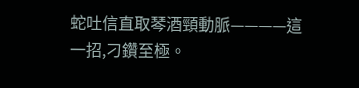蛇吐信直取琴酒頸動脈————這一招,刁鑽至極。